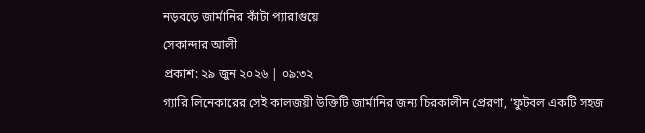নড়বড়ে জার্মানির কাঁটা প্যারাগুয়ে
সেকান্দার আলী
প্রকাশ: ২৯ জুন ২০২৬ | ০৯:৩২
গ্যারি লিনেকারের সেই কালজয়ী উক্তিটি জার্মানির জন্য চিরকালীন প্রেরণা, ‘ফুটবল একটি সহজ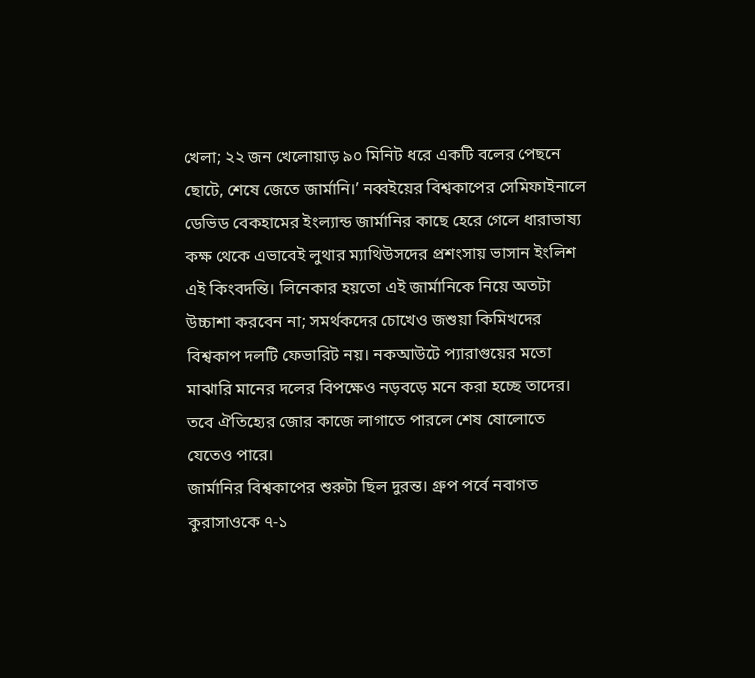খেলা; ২২ জন খেলোয়াড় ৯০ মিনিট ধরে একটি বলের পেছনে ছোটে, শেষে জেতে জার্মানি।’ নব্বইয়ের বিশ্বকাপের সেমিফাইনালে ডেভিড বেকহামের ইংল্যান্ড জার্মানির কাছে হেরে গেলে ধারাভাষ্য কক্ষ থেকে এভাবেই লুথার ম্যাথিউসদের প্রশংসায় ভাসান ইংলিশ এই কিংবদন্তি। লিনেকার হয়তো এই জার্মানিকে নিয়ে অতটা উচ্চাশা করবেন না; সমর্থকদের চোখেও জশুয়া কিমিখদের বিশ্বকাপ দলটি ফেভারিট নয়। নকআউটে প্যারাগুয়ের মতো মাঝারি মানের দলের বিপক্ষেও নড়বড়ে মনে করা হচ্ছে তাদের। তবে ঐতিহ্যের জোর কাজে লাগাতে পারলে শেষ ষোলোতে যেতেও পারে।
জার্মানির বিশ্বকাপের শুরুটা ছিল দুরন্ত। গ্রুপ পর্বে নবাগত কুরাসাওকে ৭-১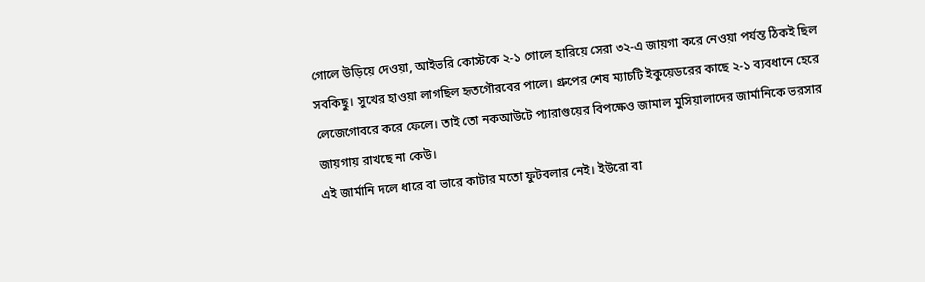গোলে উড়িয়ে দেওয়া, আইভরি কোস্টকে ২-১ গোলে হারিয়ে সেরা ৩২-এ জায়গা করে নেওয়া পর্যন্ত ঠিকই ছিল সবকিছু। সুখের হাওয়া লাগছিল হৃতগৌরবের পালে। গ্রুপের শেষ ম্যাচটি ইকুয়েডরের কাছে ২-১ ব্যবধানে হেরে লেজেগোবরে করে ফেলে। তাই তো নকআউটে প্যারাগুয়ের বিপক্ষেও জামাল মুসিয়ালাদের জার্মানিকে ভরসার জায়গায় রাখছে না কেউ।
এই জার্মানি দলে ধারে বা ভারে কাটার মতো ফুটবলার নেই। ইউরো বা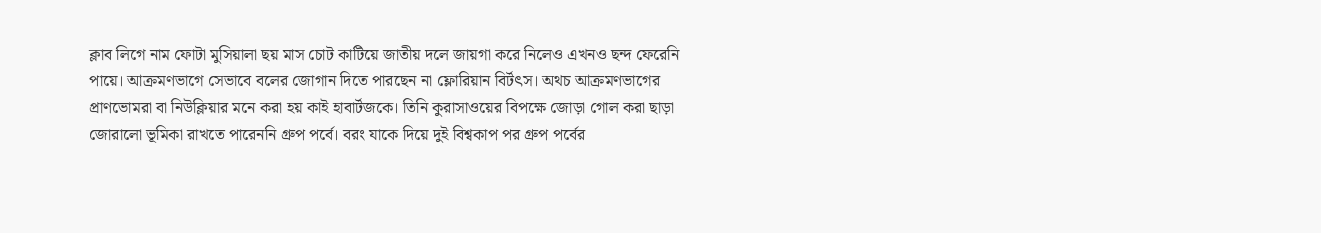ক্লাব লিগে নাম ফোটা মুসিয়ালা ছয় মাস চোট কাটিয়ে জাতীয় দলে জায়গা করে নিলেও এখনও ছন্দ ফেরেনি পায়ে। আক্রমণভাগে সেভাবে বলের জোগান দিতে পারছেন না ফ্লোরিয়ান বির্টৎস। অথচ আক্রমণভাগের প্রাণভোমরা বা নিউক্লিয়ার মনে করা হয় কাই হাবার্টজকে। তিনি কুরাসাওয়ের বিপক্ষে জোড়া গোল করা ছাড়া জোরালো ভূমিকা রাখতে পারেননি গ্রুপ পর্বে। বরং যাকে দিয়ে দুই বিশ্বকাপ পর গ্রুপ পর্বের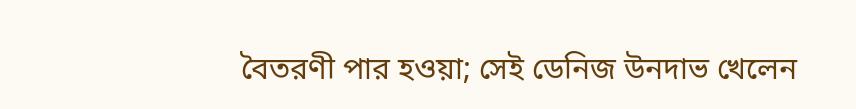বৈতরণী পার হওয়া; সেই ডেনিজ উনদাভ খেলেন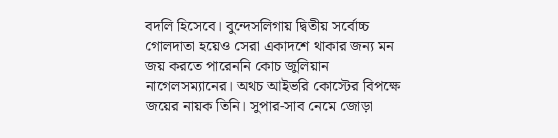বদলি হিসেবে। বুন্দেসলিগায় দ্বিতীয় সর্বোচ্চ গোলদাতা হয়েও সেরা একাদশে থাকার জন্য মন জয় করতে পারেননি কোচ জুলিয়ান নাগেলসম্যানের। অথচ আইভরি কোস্টের বিপক্ষে জয়ের নায়ক তিনি। সুপার-সাব নেমে জোড়া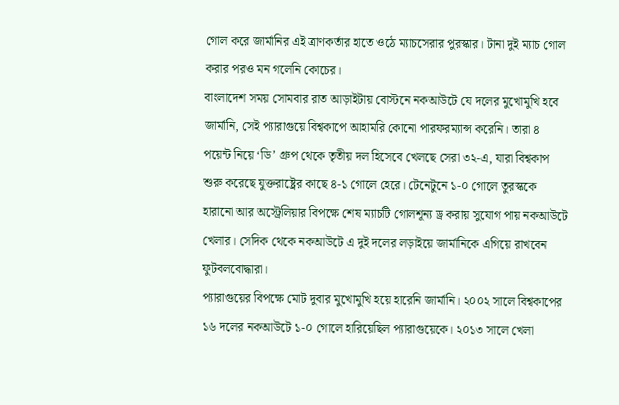গোল করে জার্মানির এই ত্রাণকর্তার হাতে ওঠে ম্যাচসেরার পুরস্কার। টানা দুই ম্যাচ গোল করার পরও মন গলেনি কোচের।
বাংলাদেশ সময় সোমবার রাত আড়াইটায় বোস্টনে নকআউটে যে দলের মুখোমুখি হবে জার্মানি, সেই প্যারাগুয়ে বিশ্বকাপে আহামরি কোনো পারফরম্যান্স করেনি। তারা ৪ পয়েন্ট নিয়ে ‘ডি’ গ্রুপ থেকে তৃতীয় দল হিসেবে খেলছে সেরা ৩২-এ, যারা বিশ্বকাপ শুরু করেছে যুক্তরাষ্ট্রের কাছে ৪-১ গোলে হেরে। টেনেটুনে ১-০ গোলে তুরস্ককে হারানো আর অস্ট্রেলিয়ার বিপক্ষে শেষ ম্যাচটি গোলশূন্য ড্র করায় সুযোগ পায় নকআউটে খেলার। সেদিক থেকে নকআউটে এ দুই দলের লড়াইয়ে জার্মানিকে এগিয়ে রাখবেন ফুটবলবোদ্ধারা।
প্যারাগুয়ের বিপক্ষে মোট দুবার মুখোমুখি হয়ে হারেনি জার্মানি। ২০০২ সালে বিশ্বকাপের ১৬ দলের নকআউটে ১-০ গোলে হারিয়েছিল প্যারাগুয়েকে। ২০১৩ সালে খেলা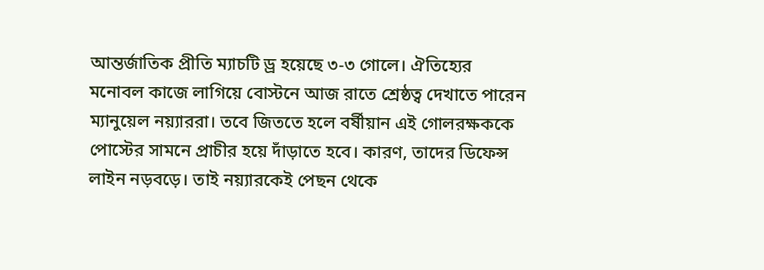আন্তর্জাতিক প্রীতি ম্যাচটি ড্র হয়েছে ৩-৩ গোলে। ঐতিহ্যের মনোবল কাজে লাগিয়ে বোস্টনে আজ রাতে শ্রেষ্ঠত্ব দেখাতে পারেন ম্যানুয়েল নয়্যাররা। তবে জিততে হলে বর্ষীয়ান এই গোলরক্ষককে পোস্টের সামনে প্রাচীর হয়ে দাঁড়াতে হবে। কারণ, তাদের ডিফেন্স লাইন নড়বড়ে। তাই নয়্যারকেই পেছন থেকে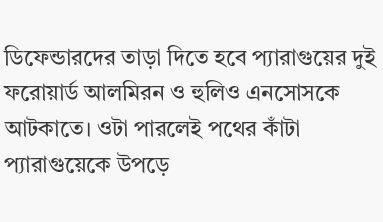ডিফেন্ডারদের তাড়া দিতে হবে প্যারাগুয়ের দুই ফরোয়ার্ড আলমিরন ও হুলিও এনসোসকে আটকাতে। ওটা পারলেই পথের কাঁটা প্যারাগুয়েকে উপড়ে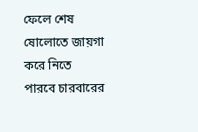ফেলে শেষ ষোলোতে জায়গা করে নিতে পারবে চারবারের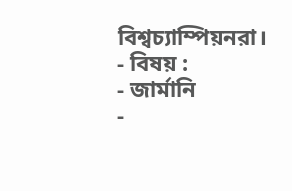বিশ্বচ্যাম্পিয়নরা।
- বিষয় :
- জার্মানি
-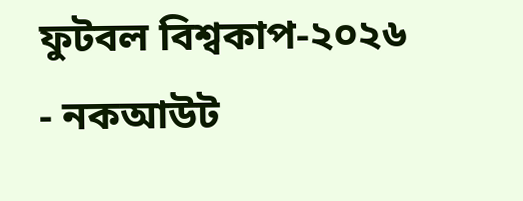ফুটবল বিশ্বকাপ-২০২৬
- নকআউট